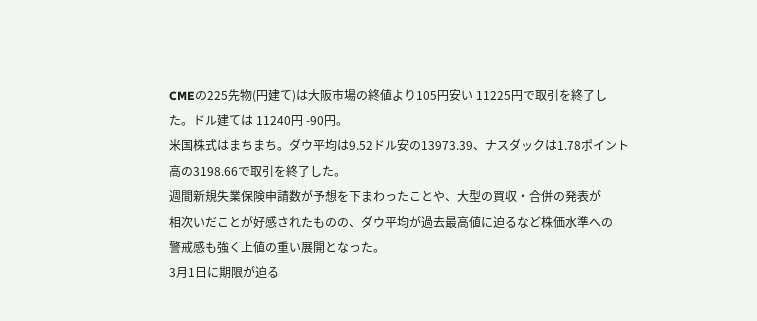CMEの225先物(円建て)は大阪市場の終値より105円安い 11225円で取引を終了し
た。ドル建ては 11240円 -90円。
米国株式はまちまち。ダウ平均は9.52ドル安の13973.39、ナスダックは1.78ポイント
高の3198.66で取引を終了した。
週間新規失業保険申請数が予想を下まわったことや、大型の買収・合併の発表が
相次いだことが好感されたものの、ダウ平均が過去最高値に迫るなど株価水準への
警戒感も強く上値の重い展開となった。
3月1日に期限が迫る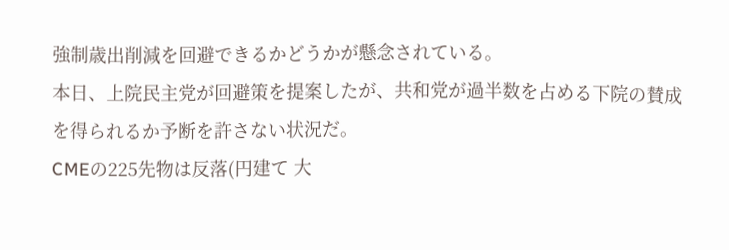強制歳出削減を回避できるかどうかが懸念されている。
本日、上院民主党が回避策を提案したが、共和党が過半数を占める下院の賛成
を得られるか予断を許さない状況だ。
CMEの225先物は反落(円建て 大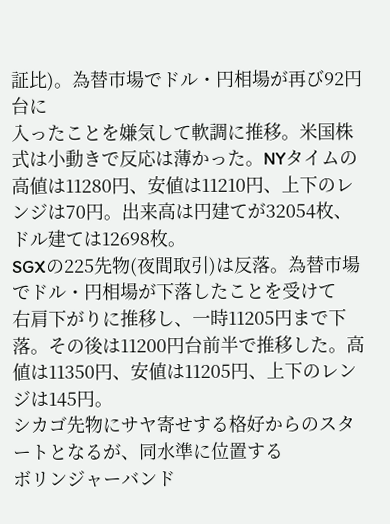証比)。為替市場でドル・円相場が再び92円台に
入ったことを嫌気して軟調に推移。米国株式は小動きで反応は薄かった。NYタイムの
高値は11280円、安値は11210円、上下のレンジは70円。出来高は円建てが32054枚、
ドル建ては12698枚。
SGXの225先物(夜間取引)は反落。為替市場でドル・円相場が下落したことを受けて
右肩下がりに推移し、一時11205円まで下落。その後は11200円台前半で推移した。高
値は11350円、安値は11205円、上下のレンジは145円。
シカゴ先物にサヤ寄せする格好からのスタートとなるが、同水準に位置する
ボリンジャーバンド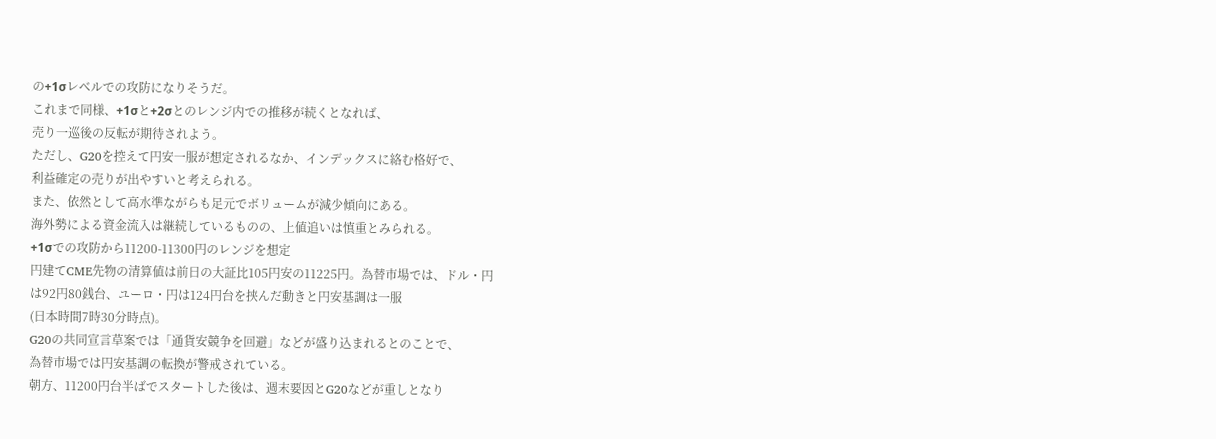の+1σレベルでの攻防になりそうだ。
これまで同様、+1σと+2σとのレンジ内での推移が続くとなれば、
売り一巡後の反転が期待されよう。
ただし、G20を控えて円安一服が想定されるなか、インデックスに絡む格好で、
利益確定の売りが出やすいと考えられる。
また、依然として高水準ながらも足元でボリュームが減少傾向にある。
海外勢による資金流入は継続しているものの、上値追いは慎重とみられる。
+1σでの攻防から11200-11300円のレンジを想定
円建てCME先物の清算値は前日の大証比105円安の11225円。為替市場では、ドル・円
は92円80銭台、ユーロ・円は124円台を挟んだ動きと円安基調は一服
(日本時間7時30分時点)。
G20の共同宣言草案では「通貨安競争を回避」などが盛り込まれるとのことで、
為替市場では円安基調の転換が警戒されている。
朝方、11200円台半ばでスタートした後は、週末要因とG20などが重しとなり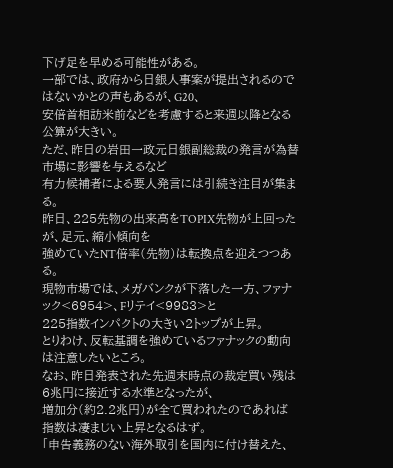下げ足を早める可能性がある。
一部では、政府から日銀人事案が提出されるのではないかとの声もあるが、G20、
安倍首相訪米前などを考慮すると来週以降となる公算が大きい。
ただ、昨日の岩田一政元日銀副総裁の発言が為替市場に影響を与えるなど
有力候補者による要人発言には引続き注目が集まる。
昨日、225先物の出来高をTOPIX先物が上回ったが、足元、縮小傾向を
強めていたNT倍率(先物)は転換点を迎えつつある。
現物市場では、メガバンクが下落した一方、ファナック<6954>、Fリテイ<9983>と
225指数インパクトの大きい2トップが上昇。
とりわけ、反転基調を強めているファナックの動向は注意したいところ。
なお、昨日発表された先週末時点の裁定買い残は6兆円に接近する水準となったが、
増加分(約2.2兆円)が全て買われたのであれば指数は凄まじい上昇となるはず。
「申告義務のない海外取引を国内に付け替えた、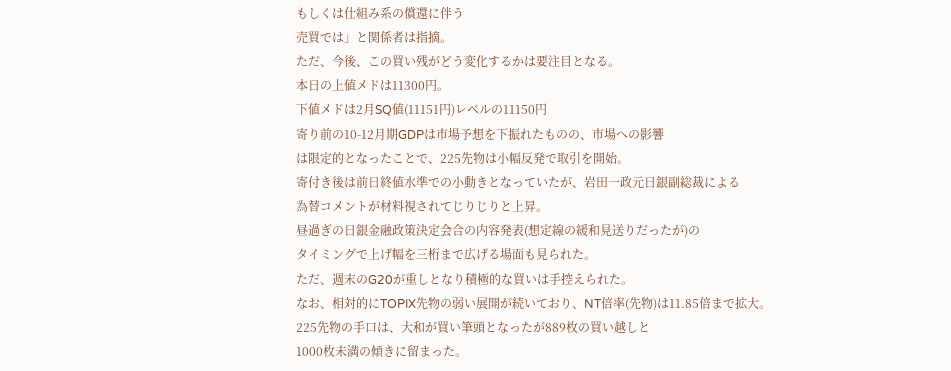もしくは仕組み系の償還に伴う
売買では」と関係者は指摘。
ただ、今後、この買い残がどう変化するかは要注目となる。
本日の上値メドは11300円。
下値メドは2月SQ値(11151円)レベルの11150円
寄り前の10-12月期GDPは市場予想を下振れたものの、市場への影響
は限定的となったことで、225先物は小幅反発で取引を開始。
寄付き後は前日終値水準での小動きとなっていたが、岩田一政元日銀副総裁による
為替コメントが材料視されてじりじりと上昇。
昼過ぎの日銀金融政策決定会合の内容発表(想定線の緩和見送りだったが)の
タイミングで上げ幅を三桁まで広げる場面も見られた。
ただ、週末のG20が重しとなり積極的な買いは手控えられた。
なお、相対的にTOPIX先物の弱い展開が続いており、NT倍率(先物)は11.85倍まで拡大。
225先物の手口は、大和が買い筆頭となったが889枚の買い越しと
1000枚未満の傾きに留まった。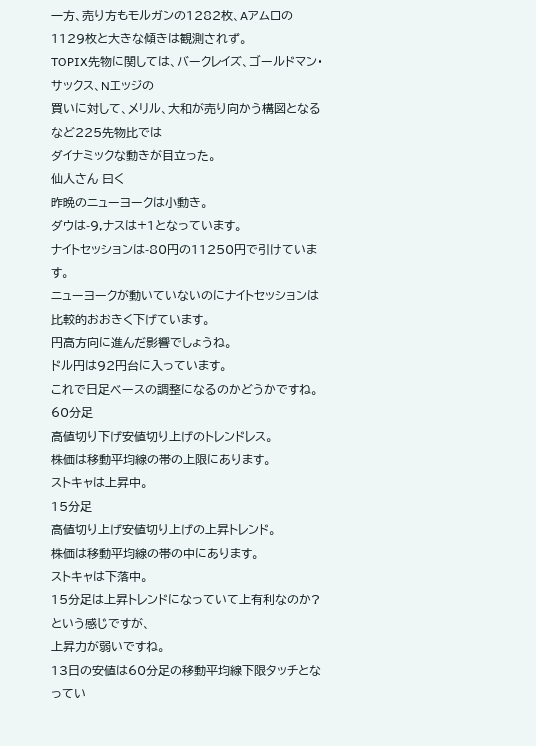一方、売り方もモルガンの1282枚、Aアムロの1129枚と大きな傾きは観測されず。
TOPIX先物に関しては、バークレイズ、ゴールドマン・サックス、Nエッジの
買いに対して、メリル、大和が売り向かう構図となるなど225先物比では
ダイナミックな動きが目立った。
仙人さん 曰く
昨晩のニューヨークは小動き。
ダウは-9,ナスは+1となっています。
ナイトセッションは-80円の11250円で引けています。
ニューヨークが動いていないのにナイトセッションは比較的おおきく下げています。
円高方向に進んだ影響でしょうね。
ドル円は92円台に入っています。
これで日足ベースの調整になるのかどうかですね。
60分足
高値切り下げ安値切り上げのトレンドレス。
株価は移動平均線の帯の上限にあります。
ストキャは上昇中。
15分足
高値切り上げ安値切り上げの上昇トレンド。
株価は移動平均線の帯の中にあります。
ストキャは下落中。
15分足は上昇トレンドになっていて上有利なのか?という感じですが、
上昇力が弱いですね。
13日の安値は60分足の移動平均線下限タッチとなってい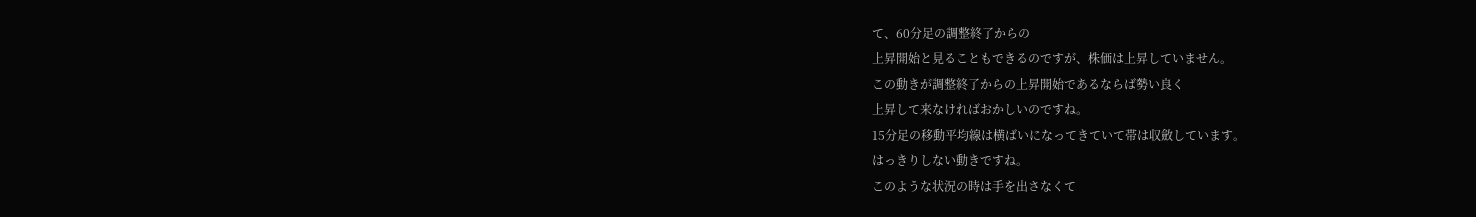て、60分足の調整終了からの
上昇開始と見ることもできるのですが、株価は上昇していません。
この動きが調整終了からの上昇開始であるならば勢い良く
上昇して来なければおかしいのですね。
15分足の移動平均線は横ばいになってきていて帯は収斂しています。
はっきりしない動きですね。
このような状況の時は手を出さなくて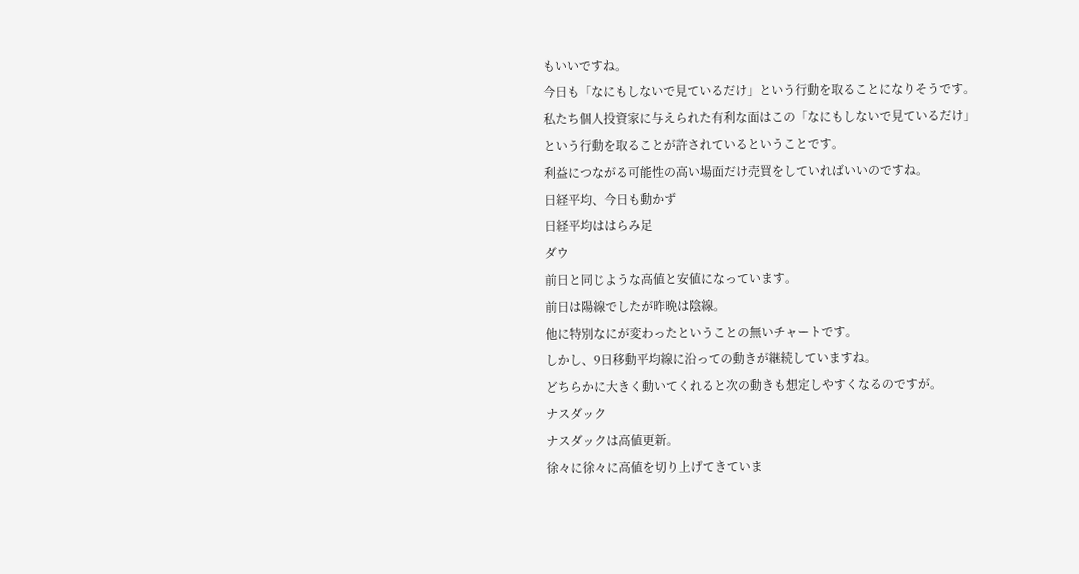もいいですね。
今日も「なにもしないで見ているだけ」という行動を取ることになりそうです。
私たち個人投資家に与えられた有利な面はこの「なにもしないで見ているだけ」
という行動を取ることが許されているということです。
利益につながる可能性の高い場面だけ売買をしていればいいのですね。
日経平均、今日も動かず
日経平均ははらみ足
ダウ
前日と同じような高値と安値になっています。
前日は陽線でしたが昨晩は陰線。
他に特別なにが変わったということの無いチャートです。
しかし、9日移動平均線に沿っての動きが継続していますね。
どちらかに大きく動いてくれると次の動きも想定しやすくなるのですが。
ナスダック
ナスダックは高値更新。
徐々に徐々に高値を切り上げてきていま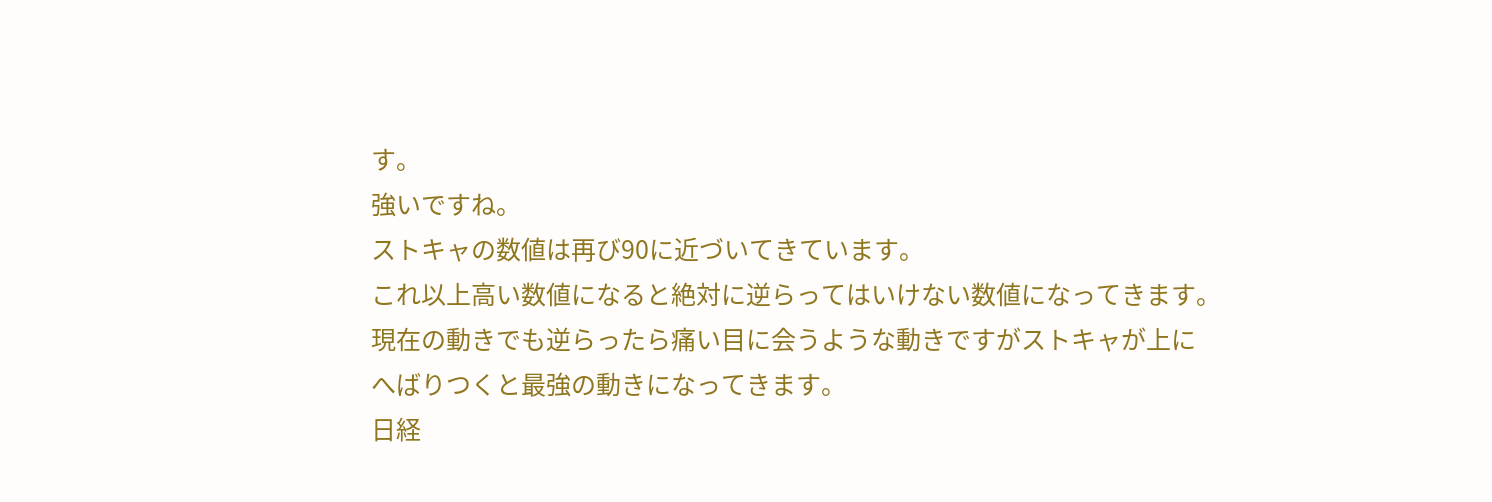す。
強いですね。
ストキャの数値は再び90に近づいてきています。
これ以上高い数値になると絶対に逆らってはいけない数値になってきます。
現在の動きでも逆らったら痛い目に会うような動きですがストキャが上に
へばりつくと最強の動きになってきます。
日経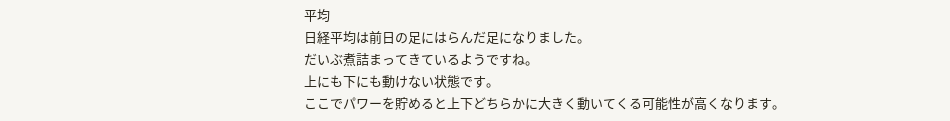平均
日経平均は前日の足にはらんだ足になりました。
だいぶ煮詰まってきているようですね。
上にも下にも動けない状態です。
ここでパワーを貯めると上下どちらかに大きく動いてくる可能性が高くなります。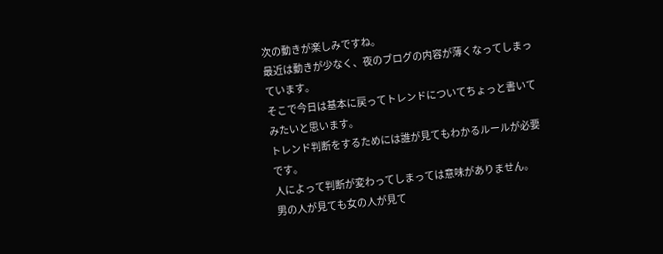次の動きが楽しみですね。
最近は動きが少なく、夜のブログの内容が薄くなってしまっています。
そこで今日は基本に戻ってトレンドについてちょっと書いてみたいと思います。
トレンド判断をするためには誰が見てもわかるルールが必要です。
人によって判断が変わってしまっては意味がありません。
男の人が見ても女の人が見て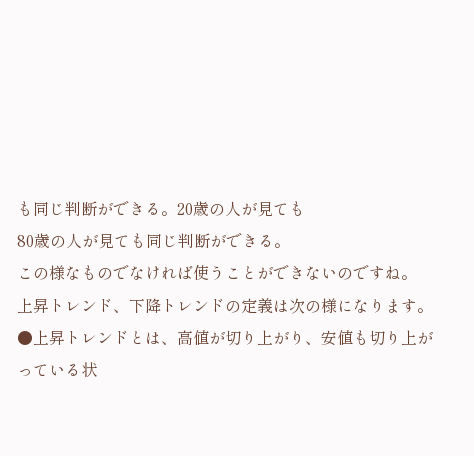も同じ判断ができる。20歳の人が見ても
80歳の人が見ても同じ判断ができる。
この様なものでなければ使うことができないのですね。
上昇トレンド、下降トレンドの定義は次の様になります。
●上昇トレンドとは、高値が切り上がり、安値も切り上がっている状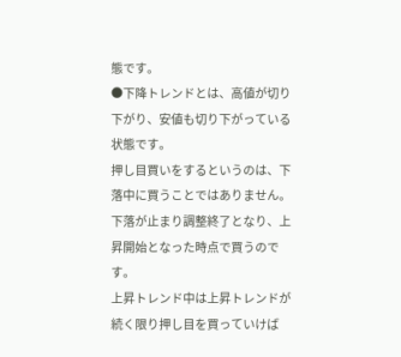態です。
●下降トレンドとは、高値が切り下がり、安値も切り下がっている状態です。
押し目買いをするというのは、下落中に買うことではありません。
下落が止まり調整終了となり、上昇開始となった時点で買うのです。
上昇トレンド中は上昇トレンドが続く限り押し目を買っていけば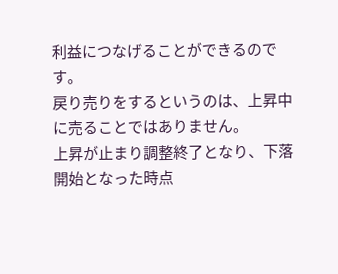利益につなげることができるのです。
戻り売りをするというのは、上昇中に売ることではありません。
上昇が止まり調整終了となり、下落開始となった時点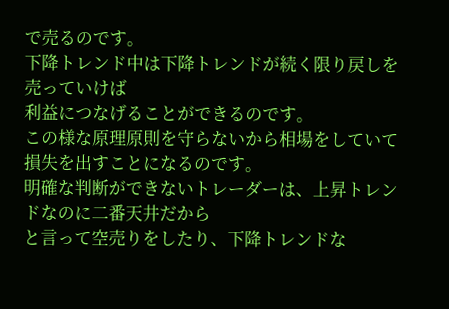で売るのです。
下降トレンド中は下降トレンドが続く限り戻しを売っていけば
利益につなげることができるのです。
この様な原理原則を守らないから相場をしていて損失を出すことになるのです。
明確な判断ができないトレーダーは、上昇トレンドなのに二番天井だから
と言って空売りをしたり、下降トレンドな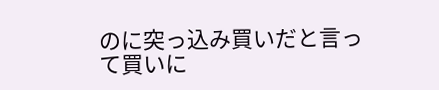のに突っ込み買いだと言って買いに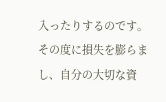入ったりするのです。
その度に損失を膨らまし、自分の大切な資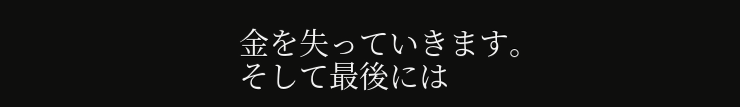金を失っていきます。
そして最後には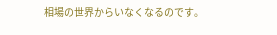相場の世界からいなくなるのです。